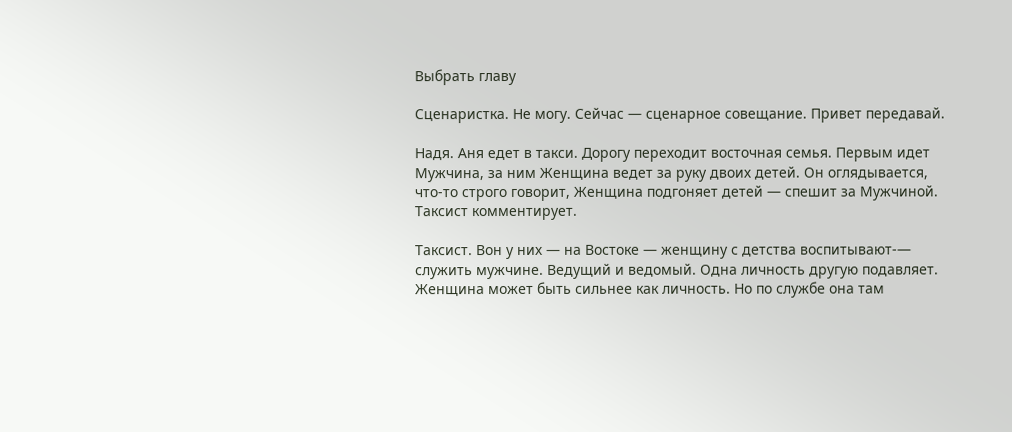Выбрать главу

Сценаристка. Не могу. Сейчас — сценарное совещание. Привет передавай.

Надя. Аня едет в такси. Дорогу переходит восточная семья. Первым идет Мужчина, за ним Женщина ведет за руку двоих детей. Он оглядывается, что-то строго говорит, Женщина подгоняет детей — спешит за Мужчиной. Таксист комментирует.

Таксист. Вон у них — на Востоке — женщину с детства воспитывают-— служить мужчине. Ведущий и ведомый. Одна личность другую подавляет. Женщина может быть сильнее как личность. Но по службе она там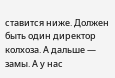ставится ниже. Должен быть один директор колхоза. А дальше — замы. А у нас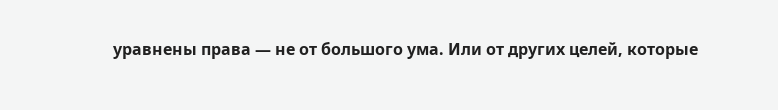уравнены права — не от большого ума. Или от других целей, которые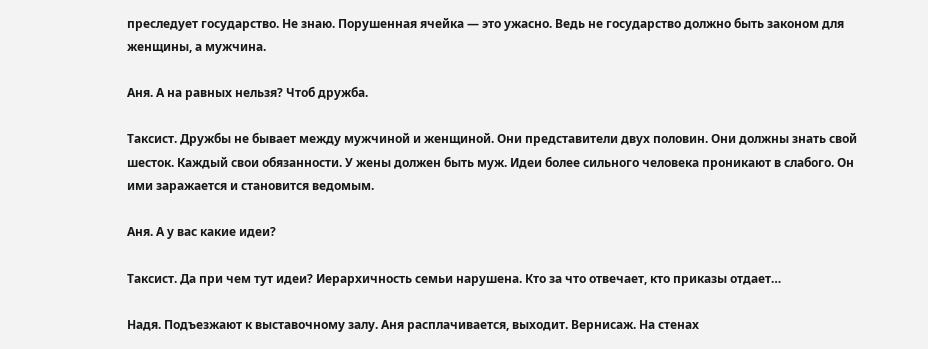преследует государство. Не знаю. Порушенная ячейка — это ужасно. Ведь не государство должно быть законом для женщины, а мужчина.

Аня. А на равных нельзя? Чтоб дружба.

Таксист. Дружбы не бывает между мужчиной и женщиной. Они представители двух половин. Они должны знать свой шесток. Каждый свои обязанности. У жены должен быть муж. Идеи более сильного человека проникают в слабого. Он ими заражается и становится ведомым.

Аня. А у вас какие идеи?

Таксист. Да при чем тут идеи? Иерархичность семьи нарушена. Кто за что отвечает, кто приказы отдает…

Надя. Подъезжают к выставочному залу. Аня расплачивается, выходит. Вернисаж. На стенах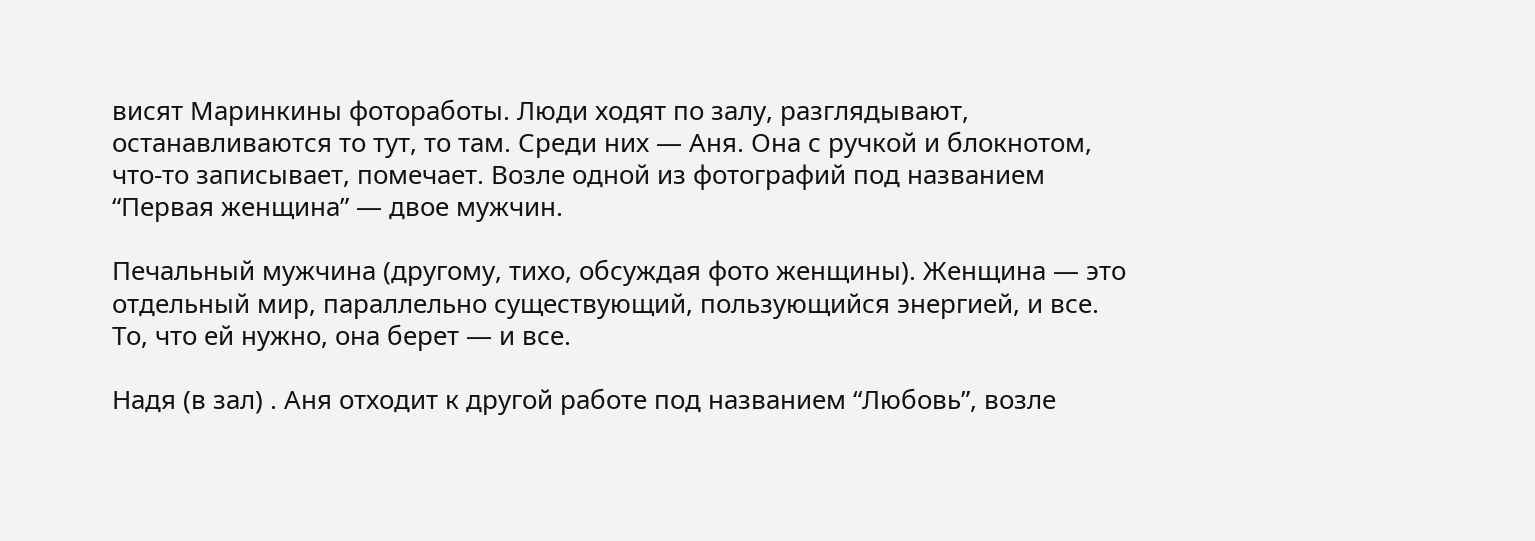висят Маринкины фотоработы. Люди ходят по залу, разглядывают, останавливаются то тут, то там. Среди них — Аня. Она с ручкой и блокнотом, что-то записывает, помечает. Возле одной из фотографий под названием “Первая женщина” — двое мужчин.

Печальный мужчина (другому, тихо, обсуждая фото женщины). Женщина — это отдельный мир, параллельно существующий, пользующийся энергией, и все. То, что ей нужно, она берет — и все.

Надя (в зал) . Аня отходит к другой работе под названием “Любовь”, возле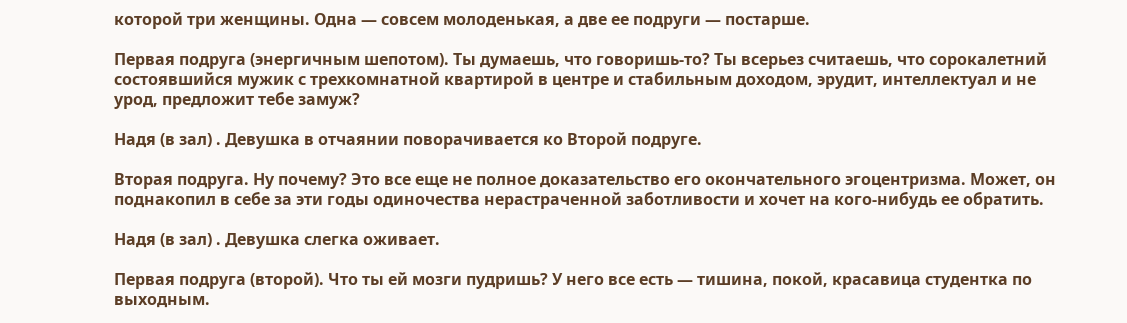которой три женщины. Одна — совсем молоденькая, а две ее подруги — постарше.

Первая подруга (энергичным шепотом). Ты думаешь, что говоришь-то? Ты всерьез считаешь, что сорокалетний состоявшийся мужик с трехкомнатной квартирой в центре и стабильным доходом, эрудит, интеллектуал и не урод, предложит тебе замуж?

Надя (в зал) . Девушка в отчаянии поворачивается ко Второй подруге.

Вторая подруга. Ну почему? Это все еще не полное доказательство его окончательного эгоцентризма. Может, он поднакопил в себе за эти годы одиночества нерастраченной заботливости и хочет на кого-нибудь ее обратить.

Надя (в зал) . Девушка слегка оживает.

Первая подруга (второй). Что ты ей мозги пудришь? У него все есть — тишина, покой, красавица студентка по выходным.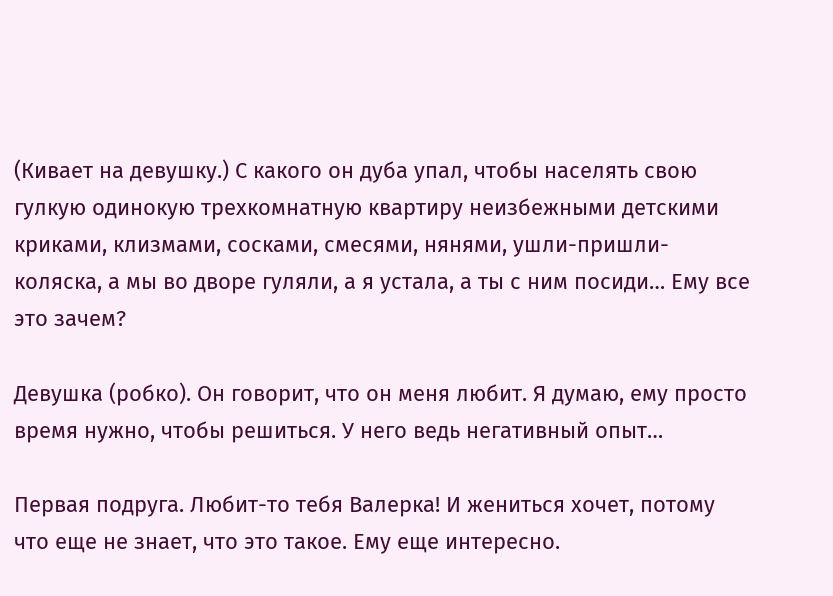(Кивает на девушку.) С какого он дуба упал, чтобы населять свою гулкую одинокую трехкомнатную квартиру неизбежными детскими криками, клизмами, сосками, смесями, нянями, ушли-пришли-коляска, а мы во дворе гуляли, а я устала, а ты с ним посиди… Ему все это зачем?

Девушка (робко). Он говорит, что он меня любит. Я думаю, ему просто время нужно, чтобы решиться. У него ведь негативный опыт…

Первая подруга. Любит-то тебя Валерка! И жениться хочет, потому что еще не знает, что это такое. Ему еще интересно.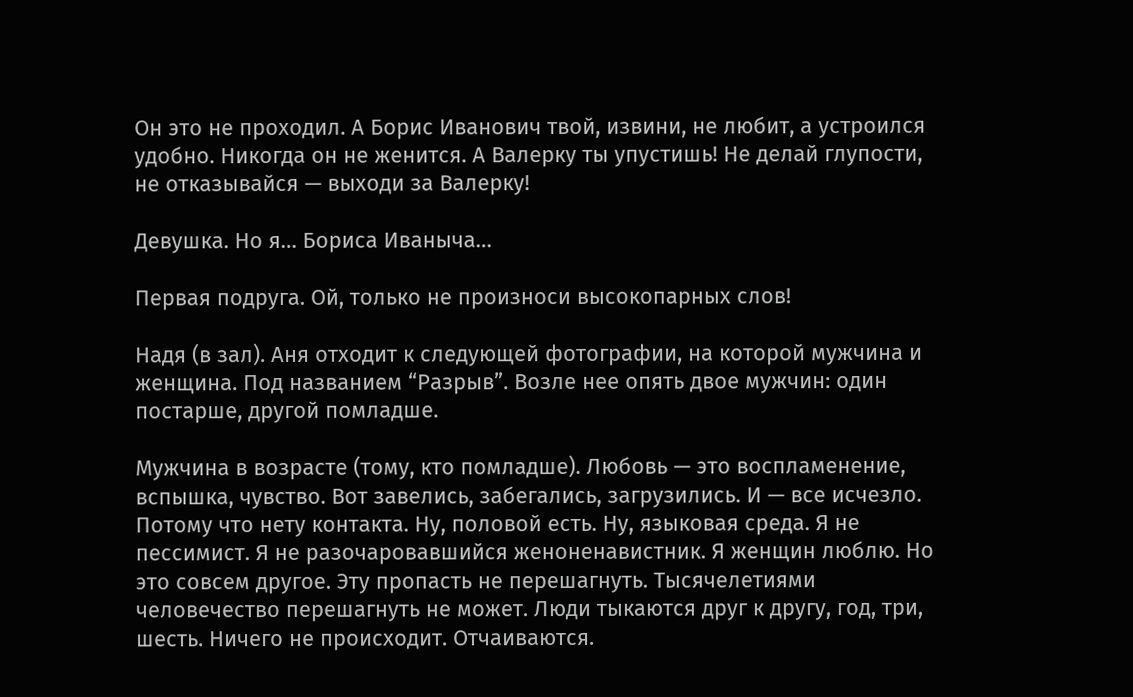Он это не проходил. А Борис Иванович твой, извини, не любит, а устроился удобно. Никогда он не женится. А Валерку ты упустишь! Не делай глупости, не отказывайся — выходи за Валерку!

Девушка. Но я… Бориса Иваныча…

Первая подруга. Ой, только не произноси высокопарных слов!

Надя (в зал). Аня отходит к следующей фотографии, на которой мужчина и женщина. Под названием “Разрыв”. Возле нее опять двое мужчин: один постарше, другой помладше.

Мужчина в возрасте (тому, кто помладше). Любовь — это воспламенение, вспышка, чувство. Вот завелись, забегались, загрузились. И — все исчезло. Потому что нету контакта. Ну, половой есть. Ну, языковая среда. Я не пессимист. Я не разочаровавшийся женоненавистник. Я женщин люблю. Но это совсем другое. Эту пропасть не перешагнуть. Тысячелетиями человечество перешагнуть не может. Люди тыкаются друг к другу, год, три, шесть. Ничего не происходит. Отчаиваются.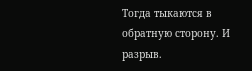Тогда тыкаются в обратную сторону. И разрыв.